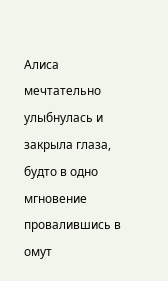Алиса мечтательно улыбнулась и закрыла глаза, будто в одно мгновение провалившись в омут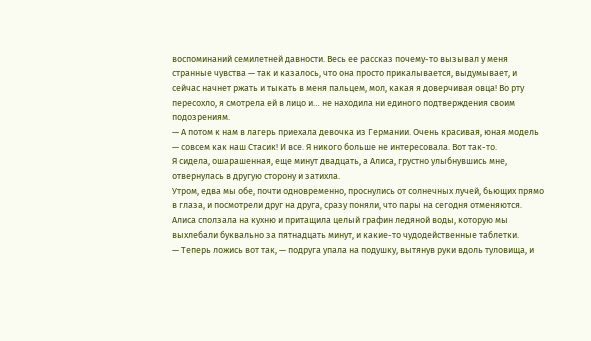воспоминаний семилетней давности. Весь ее рассказ почему-то вызывал у меня странные чувства — так и казалось, что она просто прикалывается, выдумывает, и сейчас начнет ржать и тыкать в меня пальцем, мол, какая я доверчивая овца! Во рту пересохло, я смотрела ей в лицо и… не находила ни единого подтверждения своим подозрениям.
— А потом к нам в лагерь приехала девочка из Германии. Очень красивая, юная модель — совсем как наш Стасик! И все. Я никого больше не интересовала. Вот так-то.
Я сидела, ошарашенная, еще минут двадцать, а Алиса, грустно улыбнувшись мне, отвернулась в другую сторону и затихла.
Утром, едва мы обе, почти одновременно, проснулись от солнечных лучей, бьющих прямо в глаза, и посмотрели друг на друга, сразу поняли, что пары на сегодня отменяются. Алиса сползала на кухню и притащила целый графин ледяной воды, которую мы выхлебали буквально за пятнадцать минут, и какие-то чудодейственные таблетки.
— Теперь ложись вот так, — подруга упала на подушку, вытянув руки вдоль туловища, и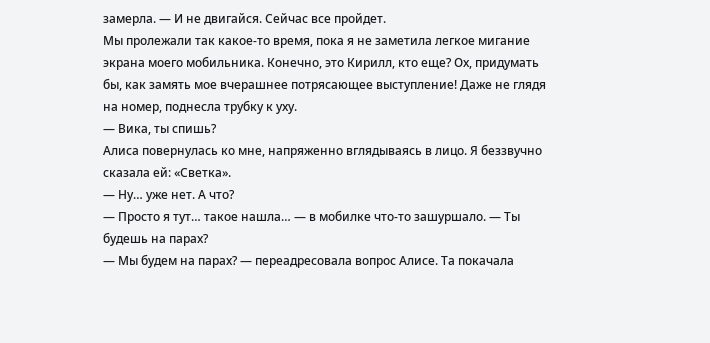замерла. — И не двигайся. Сейчас все пройдет.
Мы пролежали так какое-то время, пока я не заметила легкое мигание экрана моего мобильника. Конечно, это Кирилл, кто еще? Ох, придумать бы, как замять мое вчерашнее потрясающее выступление! Даже не глядя на номер, поднесла трубку к уху.
— Вика, ты спишь?
Алиса повернулась ко мне, напряженно вглядываясь в лицо. Я беззвучно сказала ей: «Светка».
— Ну… уже нет. А что?
— Просто я тут… такое нашла… — в мобилке что-то зашуршало. — Ты будешь на парах?
— Мы будем на парах? — переадресовала вопрос Алисе. Та покачала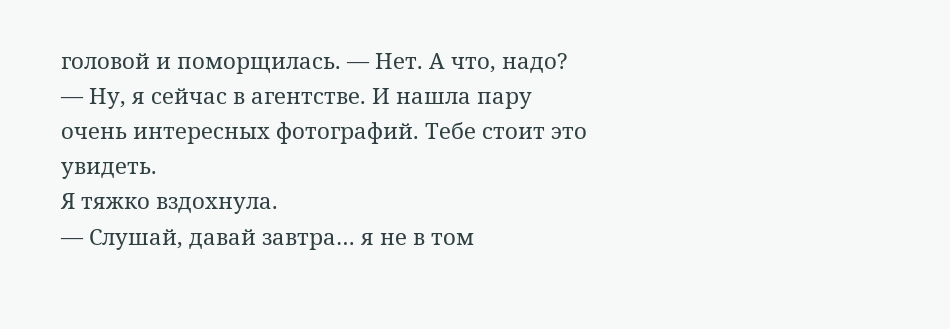головой и поморщилась. — Нет. А что, надо?
— Ну, я сейчас в агентстве. И нашла пару очень интересных фотографий. Тебе стоит это увидеть.
Я тяжко вздохнула.
— Слушай, давай завтра… я не в том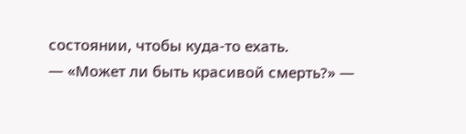состоянии, чтобы куда-то ехать.
— «Может ли быть красивой смерть?» —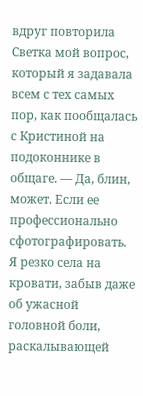вдруг повторила Светка мой вопрос, который я задавала всем с тех самых пор, как пообщалась с Кристиной на подоконнике в общаге. — Да, блин, может. Если ее профессионально сфотографировать.
Я резко села на кровати, забыв даже об ужасной головной боли, раскалывающей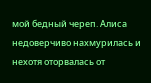мой бедный череп. Алиса недоверчиво нахмурилась и нехотя оторвалась от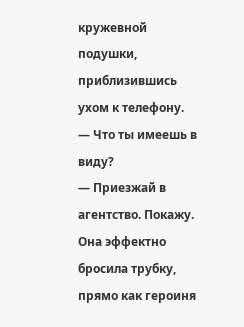кружевной подушки, приблизившись ухом к телефону.
— Что ты имеешь в виду?
— Приезжай в агентство. Покажу.
Она эффектно бросила трубку, прямо как героиня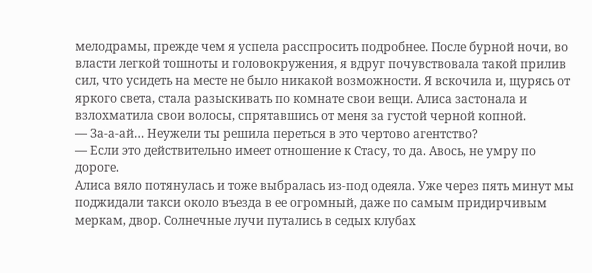мелодрамы, прежде чем я успела расспросить подробнее. После бурной ночи, во власти легкой тошноты и головокружения, я вдруг почувствовала такой прилив сил, что усидеть на месте не было никакой возможности. Я вскочила и, щурясь от яркого света, стала разыскивать по комнате свои вещи. Алиса застонала и взлохматила свои волосы, спрятавшись от меня за густой черной копной.
— За-а-ай… Неужели ты решила переться в это чертово агентство?
— Если это действительно имеет отношение к Стасу, то да. Авось, не умру по дороге.
Алиса вяло потянулась и тоже выбралась из-под одеяла. Уже через пять минут мы поджидали такси около въезда в ее огромный, даже по самым придирчивым меркам, двор. Солнечные лучи путались в седых клубах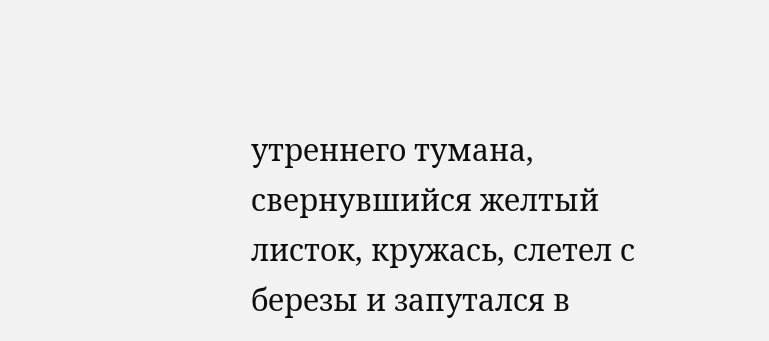утреннего тумана, свернувшийся желтый листок, кружась, слетел с березы и запутался в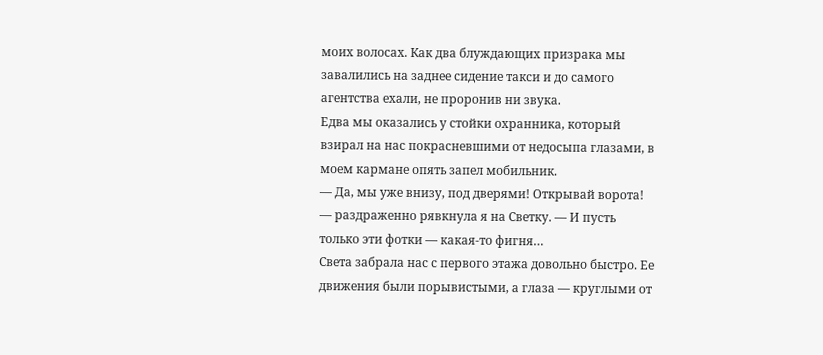моих волосах. Как два блуждающих призрака мы завалились на заднее сидение такси и до самого агентства ехали, не проронив ни звука.
Едва мы оказались у стойки охранника, который взирал на нас покрасневшими от недосыпа глазами, в моем кармане опять запел мобильник.
— Да, мы уже внизу, под дверями! Открывай ворота! — раздраженно рявкнула я на Светку. — И пусть только эти фотки — какая-то фигня…
Света забрала нас с первого этажа довольно быстро. Ее движения были порывистыми, а глаза — круглыми от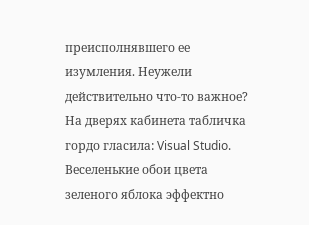преисполнявшего ее изумления. Неужели действительно что-то важное?
На дверях кабинета табличка гордо гласила: Visual Studio. Веселенькие обои цвета зеленого яблока эффектно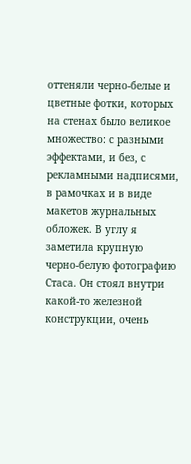оттеняли черно-белые и цветные фотки, которых на стенах было великое множество: с разными эффектами, и без, с рекламными надписями, в рамочках и в виде макетов журнальных обложек. В углу я заметила крупную черно-белую фотографию Стаса. Он стоял внутри какой-то железной конструкции, очень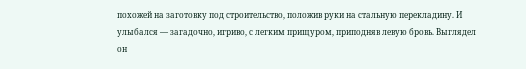похожей на заготовку под строительство, положив руки на стальную перекладину. И улыбался — загадочно, игриво, с легким прищуром, приподняв левую бровь. Выглядел он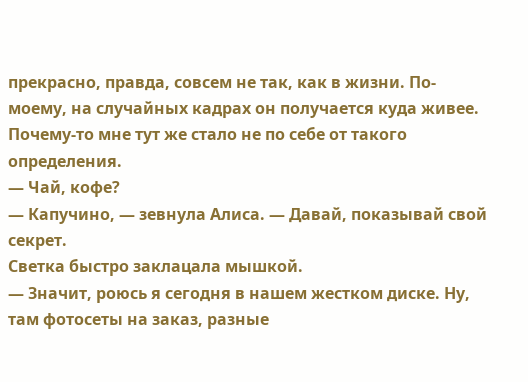прекрасно, правда, совсем не так, как в жизни. По-моему, на случайных кадрах он получается куда живее. Почему-то мне тут же стало не по себе от такого определения.
— Чай, кофе?
— Капучино, — зевнула Алиса. — Давай, показывай свой секрет.
Светка быстро заклацала мышкой.
— Значит, роюсь я сегодня в нашем жестком диске. Ну, там фотосеты на заказ, разные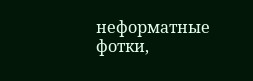неформатные фотки,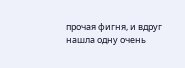прочая фигня, и вдруг нашла одну очень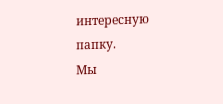интересную папку.
Мы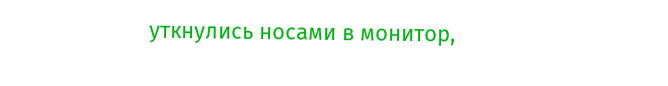уткнулись носами в монитор,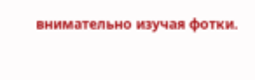внимательно изучая фотки.